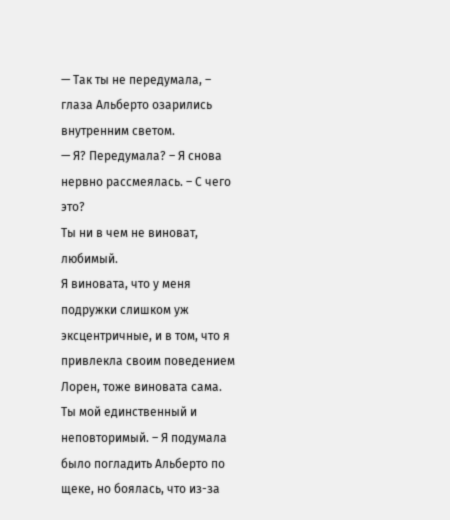— Так ты не передумала, – глаза Альберто озарились внутренним светом.
— Я? Передумала? – Я снова нервно рассмеялась. – С чего это?
Ты ни в чем не виноват, любимый.
Я виновата, что у меня подружки слишком уж эксцентричные, и в том, что я привлекла своим поведением Лорен, тоже виновата сама.
Ты мой единственный и неповторимый. – Я подумала было погладить Альберто по щеке, но боялась, что из-за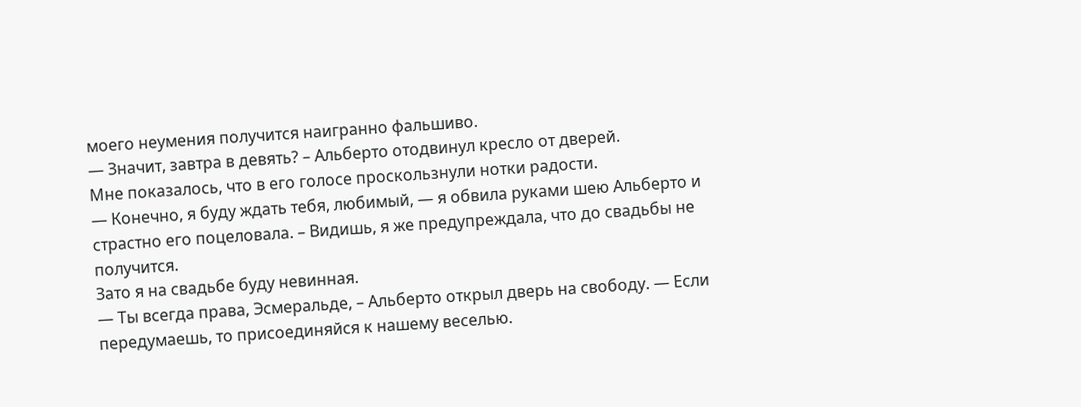моего неумения получится наигранно фальшиво.
— Значит, завтра в девять? – Альберто отодвинул кресло от дверей.
Мне показалось, что в его голосе проскользнули нотки радости.
— Конечно, я буду ждать тебя, любимый, — я обвила руками шею Альберто и страстно его поцеловала. – Видишь, я же предупреждала, что до свадьбы не получится.
Зато я на свадьбе буду невинная.
— Ты всегда права, Эсмеральде, – Альберто открыл дверь на свободу. — Если передумаешь, то присоединяйся к нашему веселью.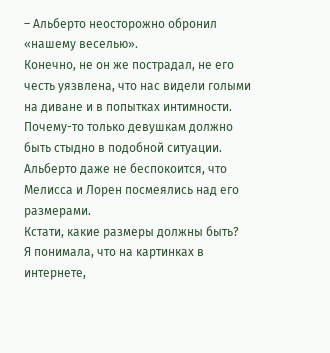– Альберто неосторожно обронил «нашему веселью».
Конечно, не он же пострадал, не его честь уязвлена, что нас видели голыми на диване и в попытках интимности.
Почему-то только девушкам должно быть стыдно в подобной ситуации.
Альберто даже не беспокоится, что Мелисса и Лорен посмеялись над его размерами.
Кстати, какие размеры должны быть?
Я понимала, что на картинках в интернете,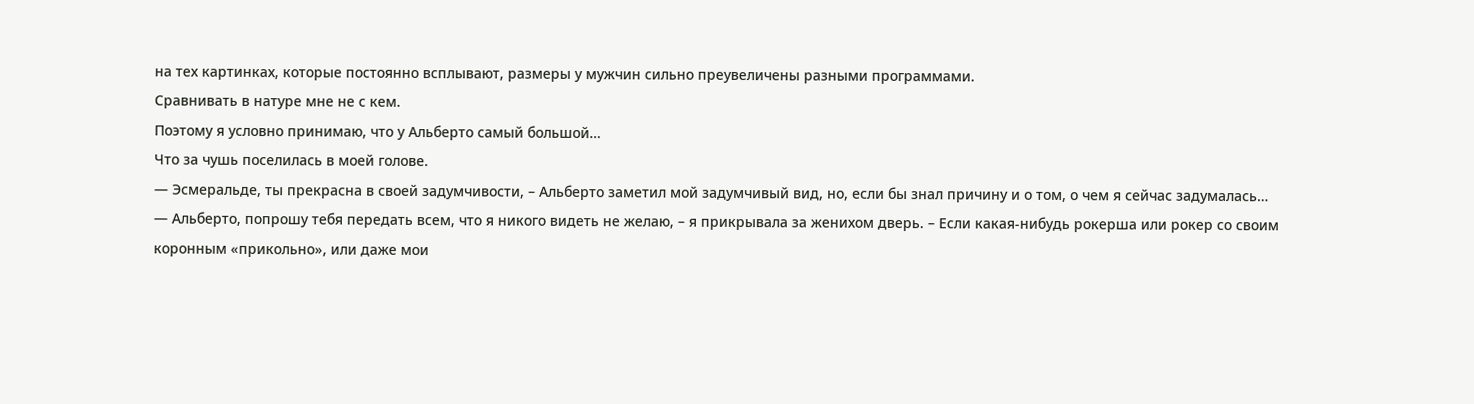на тех картинках, которые постоянно всплывают, размеры у мужчин сильно преувеличены разными программами.
Сравнивать в натуре мне не с кем.
Поэтому я условно принимаю, что у Альберто самый большой…
Что за чушь поселилась в моей голове.
— Эсмеральде, ты прекрасна в своей задумчивости, – Альберто заметил мой задумчивый вид, но, если бы знал причину и о том, о чем я сейчас задумалась…
— Альберто, попрошу тебя передать всем, что я никого видеть не желаю, – я прикрывала за женихом дверь. – Если какая-нибудь рокерша или рокер со своим коронным «прикольно», или даже мои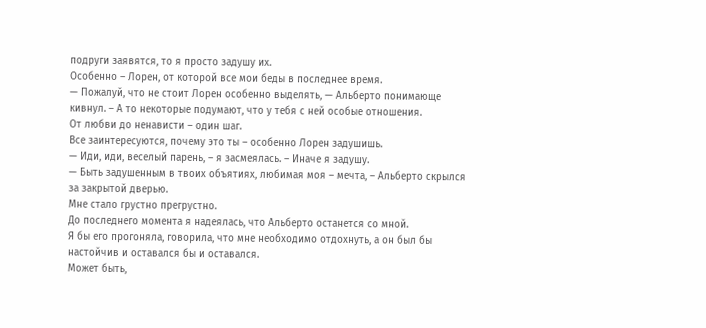подруги заявятся, то я просто задушу их.
Особенно – Лорен, от которой все мои беды в последнее время.
— Пожалуй, что не стоит Лорен особенно выделять, — Альберто понимающе кивнул. – А то некоторые подумают, что у тебя с ней особые отношения.
От любви до ненависти – один шаг.
Все заинтересуются, почему это ты – особенно Лорен задушишь.
— Иди, иди, веселый парень, – я засмеялась. – Иначе я задушу.
— Быть задушенным в твоих объятиях, любимая моя – мечта, – Альберто скрылся за закрытой дверью.
Мне стало грустно прегрустно.
До последнего момента я надеялась, что Альберто останется со мной.
Я бы его прогоняла, говорила, что мне необходимо отдохнуть, а он был бы настойчив и оставался бы и оставался.
Может быть,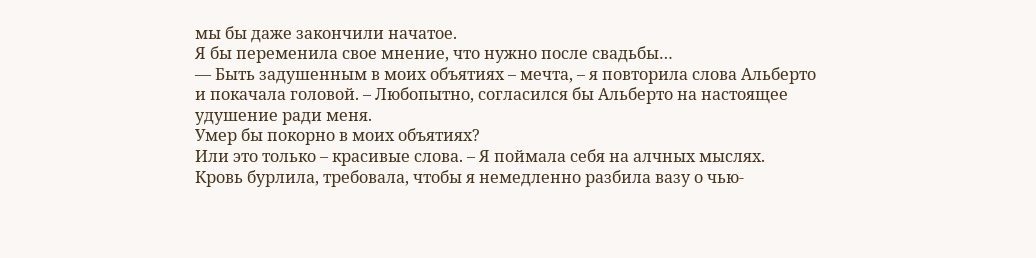мы бы даже закончили начатое.
Я бы переменила свое мнение, что нужно после свадьбы…
— Быть задушенным в моих объятиях – мечта, – я повторила слова Альберто и покачала головой. – Любопытно, согласился бы Альберто на настоящее удушение ради меня.
Умер бы покорно в моих объятиях?
Или это только – красивые слова. – Я поймала себя на алчных мыслях.
Кровь бурлила, требовала, чтобы я немедленно разбила вазу о чью-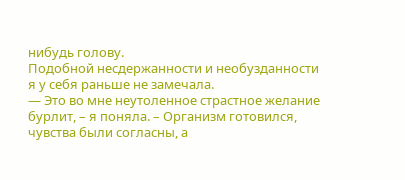нибудь голову.
Подобной несдержанности и необузданности я у себя раньше не замечала.
— Это во мне неутоленное страстное желание бурлит, – я поняла. – Организм готовился, чувства были согласны, а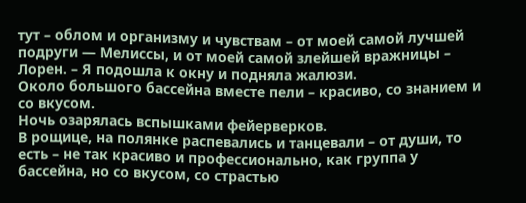тут – облом и организму и чувствам – от моей самой лучшей подруги — Мелиссы, и от моей самой злейшей вражницы – Лорен. – Я подошла к окну и подняла жалюзи.
Около большого бассейна вместе пели – красиво, со знанием и со вкусом.
Ночь озарялась вспышками фейерверков.
В рощице, на полянке распевались и танцевали – от души, то есть – не так красиво и профессионально, как группа у бассейна, но со вкусом, со страстью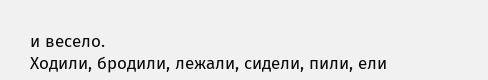и весело.
Ходили, бродили, лежали, сидели, пили, ели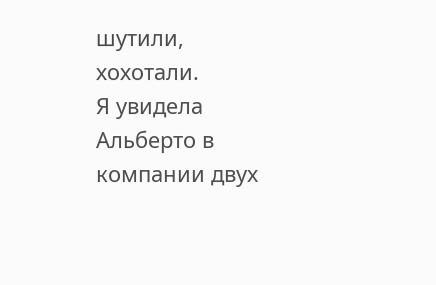шутили, хохотали.
Я увидела Альберто в компании двух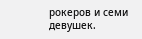рокеров и семи девушек.